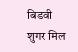बिडवी शुगर मिल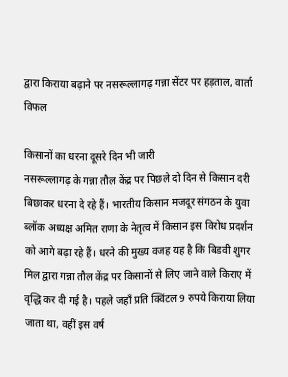द्वारा किराया बढ़ाने पर नसरूल्लागढ़ गन्ना सेंटर पर हड़ताल, वार्ता विफल

किसानों का धरना दूसरे दिन भी जारी
नसरूल्लागढ़ के गन्ना तौल केंद्र पर पिछले दो दिन से किसान दरी बिछाकर धरना दे रहे हैं। भारतीय किसान मजदूर संगठन के युवा ब्लॉक अध्यक्ष अमित राणा के नेतृत्व में किसान इस विरोध प्रदर्शन को आगे बढ़ा रहे हैं। धरने की मुख्य वजह यह है कि बिडवी शुगर मिल द्वारा गन्ना तौल केंद्र पर किसानों से लिए जाने वाले किराए में वृद्धि कर दी गई है। पहले जहाँ प्रति क्विंटल 9 रुपये किराया लिया जाता था, वहीं इस वर्ष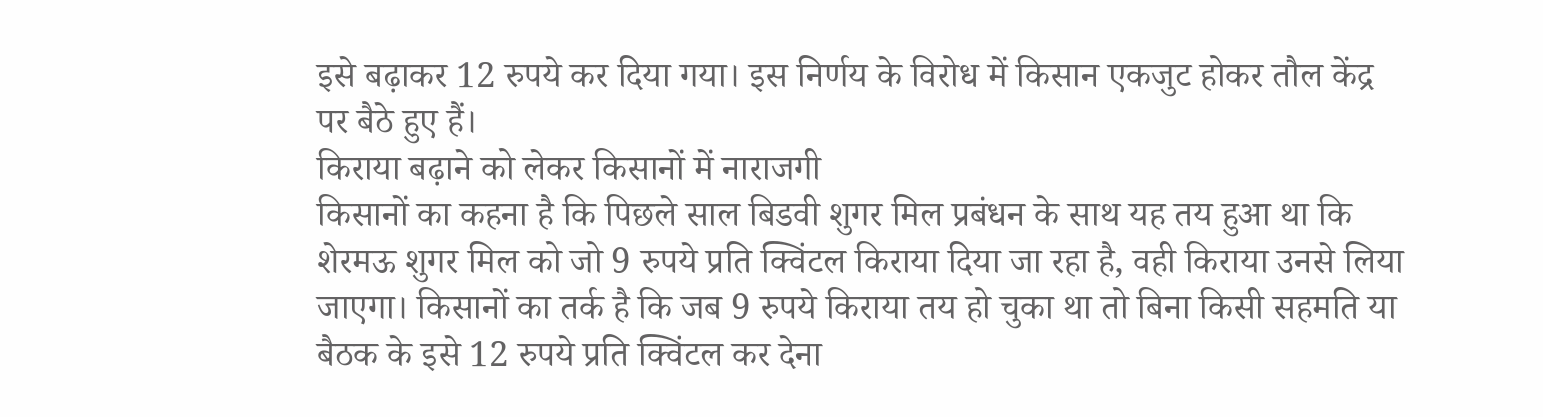इसे बढ़ाकर 12 रुपये कर दिया गया। इस निर्णय के विरोध में किसान एकजुट होकर तौल केंद्र पर बैठे हुए हैं।
किराया बढ़ाने को लेकर किसानों में नाराजगी
किसानों का कहना है कि पिछले साल बिडवी शुगर मिल प्रबंधन के साथ यह तय हुआ था कि शेरमऊ शुगर मिल को जो 9 रुपये प्रति क्विंटल किराया दिया जा रहा है, वही किराया उनसे लिया जाएगा। किसानों का तर्क है कि जब 9 रुपये किराया तय हो चुका था तो बिना किसी सहमति या बैठक के इसे 12 रुपये प्रति क्विंटल कर देना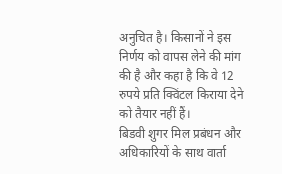अनुचित है। किसानों ने इस निर्णय को वापस लेने की मांग की है और कहा है कि वे 12 रुपये प्रति क्विंटल किराया देने को तैयार नहीं हैं।
बिडवी शुगर मिल प्रबंधन और अधिकारियों के साथ वार्ता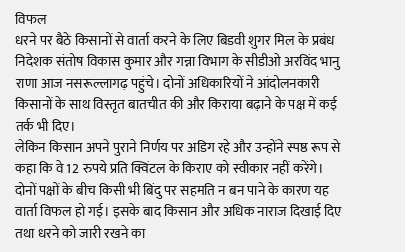विफल
धरने पर बैठे किसानों से वार्ता करने के लिए बिडवी शुगर मिल के प्रबंध निदेशक संतोष विकास कुमार और गन्ना विभाग के सीडीओ अरविंद भानु राणा आज नसरूल्लागढ़ पहुंचे। दोनों अधिकारियों ने आंदोलनकारी किसानों के साथ विस्तृत बातचीत की और किराया बढ़ाने के पक्ष में कई तर्क भी दिए।
लेकिन किसान अपने पुराने निर्णय पर अडिग रहे और उन्होंने स्पष्ठ रूप से कहा कि वे 12 रुपये प्रति क्विंटल के किराए को स्वीकार नहीं करेंगे। दोनों पक्षों के बीच किसी भी बिंदु पर सहमति न बन पाने के कारण यह वार्ता विफल हो गई। इसके बाद किसान और अधिक नाराज दिखाई दिए तथा धरने को जारी रखने का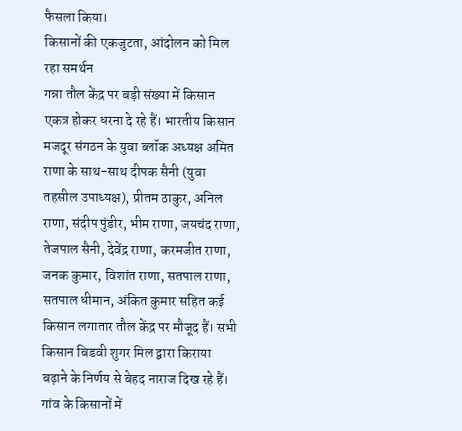फैसला किया।
किसानों की एकजुटता, आंदोलन को मिल रहा समर्थन
गन्ना तौल केंद्र पर बड़ी संख्या में किसान एकत्र होकर धरना दे रहे हैं। भारतीय किसान मजदूर संगठन के युवा ब्लॉक अध्यक्ष अमित राणा के साथ-साथ दीपक सैनी (युवा तहसील उपाध्यक्ष), प्रीतम ठाकुर, अनिल राणा, संदीप पुंडीर, भीम राणा, जयचंद राणा, तेजपाल सैनी, देवेंद्र राणा, करमजीत राणा, जनक कुमार, विशांत राणा, सतपाल राणा, सतपाल धीमान, अंकित कुमार सहित कई किसान लगातार तौल केंद्र पर मौजूद हैं। सभी किसान बिडवी शुगर मिल द्वारा किराया बढ़ाने के निर्णय से बेहद नाराज दिख रहे हैं।
गांव के किसानों में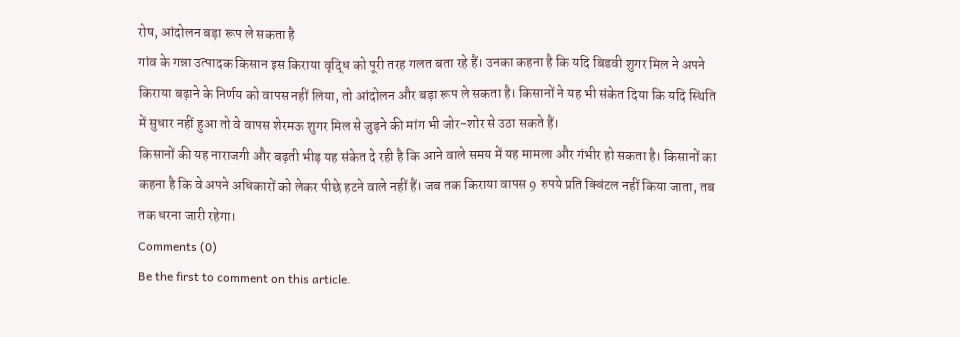रोष, आंदोलन बड़ा रूप ले सकता है
गांव के गन्ना उत्पादक किसान इस किराया वृद्धि को पूरी तरह गलत बता रहे हैं। उनका कहना है कि यदि बिडवी शुगर मिल ने अपने किराया बढ़ाने के निर्णय को वापस नहीं लिया, तो आंदोलन और बड़ा रूप ले सकता है। किसानों ने यह भी संकेत दिया कि यदि स्थिति में सुधार नहीं हुआ तो वे वापस शेरमऊ शुगर मिल से जुड़ने की मांग भी जोर-शोर से उठा सकते हैं।
किसानों की यह नाराजगी और बढ़ती भीड़ यह संकेत दे रही है कि आने वाले समय में यह मामला और गंभीर हो सकता है। किसानों का कहना है कि वे अपने अधिकारों को लेकर पीछे हटने वाले नहीं हैं। जब तक किराया वापस 9 रुपये प्रति क्विंटल नहीं किया जाता, तब तक धरना जारी रहेगा।
Comments (0)
Be the first to comment on this article.